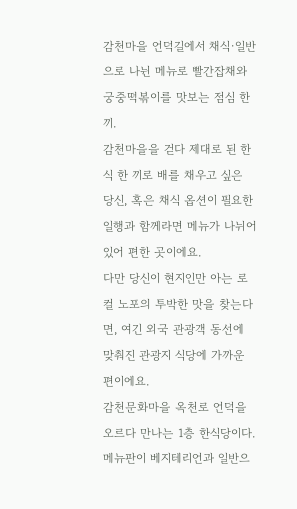감천마을 언덕길에서 채식·일반으로 나뉜 메뉴로 빨간잡채와 궁중떡볶이를 맛보는 점심 한 끼.
감천마을을 걷다 제대로 된 한식 한 끼로 배를 채우고 싶은 당신, 혹은 채식 옵션이 필요한 일행과 함께라면 메뉴가 나뉘어 있어 편한 곳이에요.
다만 당신이 현지인만 아는 로컬 노포의 투박한 맛을 찾는다면, 여긴 외국 관광객 동선에 맞춰진 관광지 식당에 가까운 편이에요.
감천문화마을 옥천로 언덕을 오르다 만나는 1층 한식당이다. 메뉴판이 베지테리언과 일반으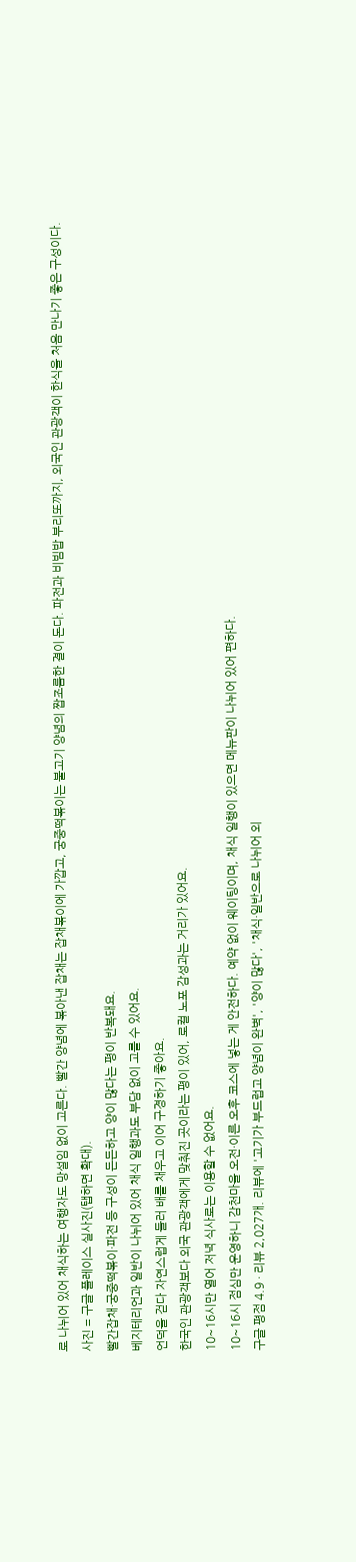로 나뉘어 있어 채식하는 여행자도 망설임 없이 고른다. 빨간 양념에 볶아낸 잡채는 잡채볶이에 가깝고, 궁중떡볶이는 불고기 양념의 짭조름한 결이 돈다. 파전과 비빔밥 부리또까지, 외국인 관광객이 한식을 처음 만나기 좋은 구성이다.
사진 = 구글 플레이스 실사진(탭하면 확대).
빨간잡채·궁중떡볶이·파전 등 구성이 든든하고 양이 많다는 평이 반복돼요.
베지테리언과 일반이 나뉘어 있어 채식 일행과도 부담 없이 고를 수 있어요.
언덕을 걷다 자연스럽게 들러 배를 채우고 이어 구경하기 좋아요.
한국인 관광객보다 외국 관광객에게 맞춰진 곳이라는 평이 있어, 로컬 노포 감성과는 거리가 있어요.
10~16시만 열어 저녁 식사로는 이용할 수 없어요.
10~16시 점심만 운영하니 감천마을 오전·이른 오후 코스에 넣는 게 안전하다. 예약 없이 웨이팅이며, 채식 일행이 있으면 메뉴판이 나뉘어 있어 편하다.
구글 평점 4.9 · 리뷰 2,027개. 리뷰에 '고기가 부드럽고 양념이 완벽', '양이 많다', '채식·일반으로 나뉘어 외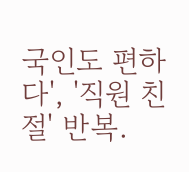국인도 편하다', '직원 친절' 반복.